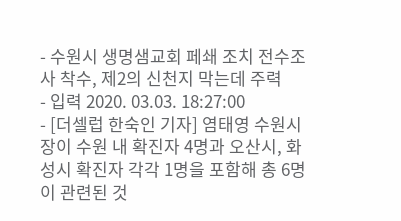- 수원시 생명샘교회 페쇄 조치 전수조사 착수, 제2의 신천지 막는데 주력
- 입력 2020. 03.03. 18:27:00
- [더셀럽 한숙인 기자] 염태영 수원시장이 수원 내 확진자 4명과 오산시, 화성시 확진자 각각 1명을 포함해 총 6명이 관련된 것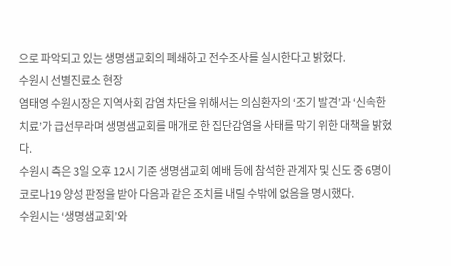으로 파악되고 있는 생명샘교회의 폐쇄하고 전수조사를 실시한다고 밝혔다.
수원시 선별진료소 현장
염태영 수원시장은 지역사회 감염 차단을 위해서는 의심환자의 ‘조기 발견’과 ‘신속한 치료’가 급선무라며 생명샘교회를 매개로 한 집단감염을 사태를 막기 위한 대책을 밝혔다.
수원시 측은 3일 오후 12시 기준 생명샘교회 예배 등에 참석한 관계자 및 신도 중 6명이 코로나19 양성 판정을 받아 다음과 같은 조치를 내릴 수밖에 없음을 명시했다.
수원시는 ‘생명샘교회’와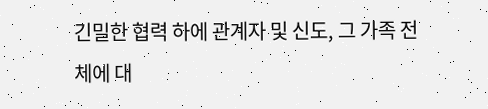긴밀한 협력 하에 관계자 및 신도, 그 가족 전체에 대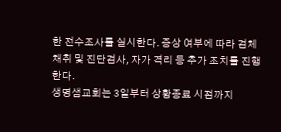한 전수조사를 실시한다. 증상 여부에 따라 검체 채취 및 진단검사, 자가 격리 등 추가 조치를 진행한다.
생명샘교회는 3일부터 상황종료 시점까지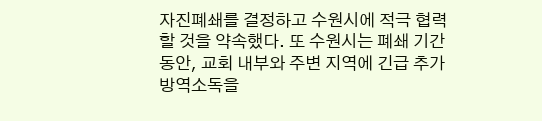자진폐쇄를 결정하고 수원시에 적극 협력할 것을 약속했다. 또 수원시는 폐쇄 기간 동안, 교회 내부와 주변 지역에 긴급 추가 방역소독을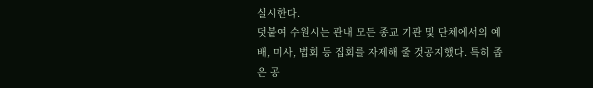실시한다.
덧붙여 수원시는 관내 모든 종교 기관 및 단체에서의 예배, 미사, 법회 등 집회를 자제해 줄 것공지했다. 특히 좁은 공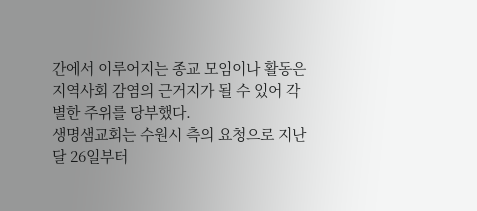간에서 이루어지는 종교 모임이나 활동은 지역사회 감염의 근거지가 될 수 있어 각별한 주위를 당부했다.
생명샘교회는 수원시 측의 요청으로 지난달 26일부터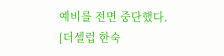예비를 전면 중단했다.
[더셀럽 한숙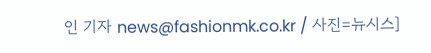인 기자 news@fashionmk.co.kr / 사진=뉴시스]